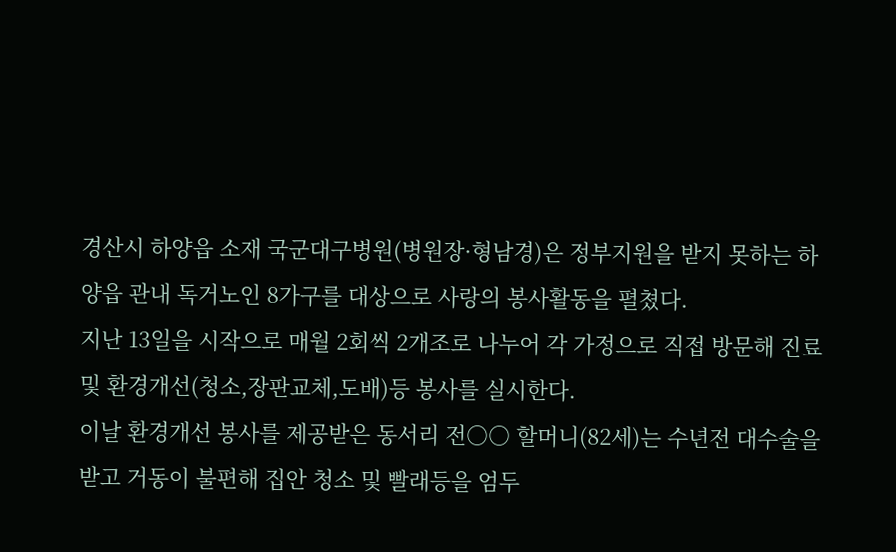경산시 하양읍 소재 국군대구병원(병원장·형남경)은 정부지원을 받지 못하는 하양읍 관내 독거노인 8가구를 대상으로 사랑의 봉사활동을 펼쳤다.
지난 13일을 시작으로 매월 2회씩 2개조로 나누어 각 가정으로 직접 방문해 진료 및 환경개선(청소,장판교체,도배)등 봉사를 실시한다.
이날 환경개선 봉사를 제공받은 동서리 전○○ 할머니(82세)는 수년전 대수술을 받고 거동이 불편해 집안 청소 및 빨래등을 엄두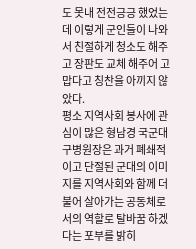도 못내 전전긍긍 했었는데 이렇게 군인들이 나와서 친절하게 청소도 해주고 장판도 교체 해주어 고맙다고 칭찬을 아끼지 않았다.
평소 지역사회 봉사에 관심이 많은 형남경 국군대구병원장은 과거 폐쇄적이고 단절된 군대의 이미지를 지역사회와 함께 더불어 살아가는 공동체로서의 역할로 탈바꿈 하겠다는 포부를 밝히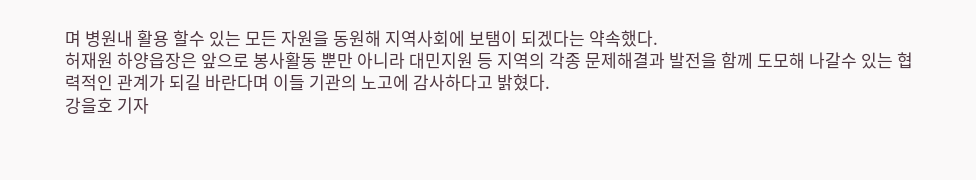며 병원내 활용 할수 있는 모든 자원을 동원해 지역사회에 보탬이 되겠다는 약속했다.
허재원 하양읍장은 앞으로 봉사활동 뿐만 아니라 대민지원 등 지역의 각종 문제해결과 발전을 함께 도모해 나갈수 있는 협력적인 관계가 되길 바란다며 이들 기관의 노고에 감사하다고 밝혔다.
강을호 기자